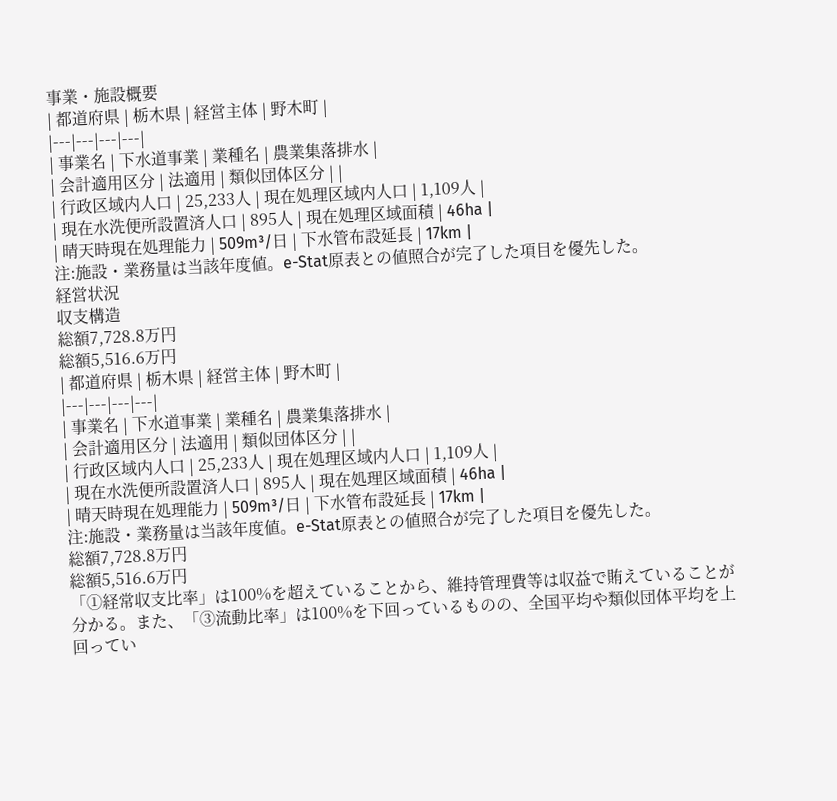事業・施設概要
| 都道府県 | 栃木県 | 経営主体 | 野木町 |
|---|---|---|---|
| 事業名 | 下水道事業 | 業種名 | 農業集落排水 |
| 会計適用区分 | 法適用 | 類似団体区分 | |
| 行政区域内人口 | 25,233人 | 現在処理区域内人口 | 1,109人 |
| 現在水洗便所設置済人口 | 895人 | 現在処理区域面積 | 46ha |
| 晴天時現在処理能力 | 509m³/日 | 下水管布設延長 | 17km |
注:施設・業務量は当該年度値。e-Stat原表との値照合が完了した項目を優先した。
経営状況
収支構造
総額7,728.8万円
総額5,516.6万円
| 都道府県 | 栃木県 | 経営主体 | 野木町 |
|---|---|---|---|
| 事業名 | 下水道事業 | 業種名 | 農業集落排水 |
| 会計適用区分 | 法適用 | 類似団体区分 | |
| 行政区域内人口 | 25,233人 | 現在処理区域内人口 | 1,109人 |
| 現在水洗便所設置済人口 | 895人 | 現在処理区域面積 | 46ha |
| 晴天時現在処理能力 | 509m³/日 | 下水管布設延長 | 17km |
注:施設・業務量は当該年度値。e-Stat原表との値照合が完了した項目を優先した。
総額7,728.8万円
総額5,516.6万円
「①経常収支比率」は100%を超えていることから、維持管理費等は収益で賄えていることが分かる。また、「③流動比率」は100%を下回っているものの、全国平均や類似団体平均を上回ってい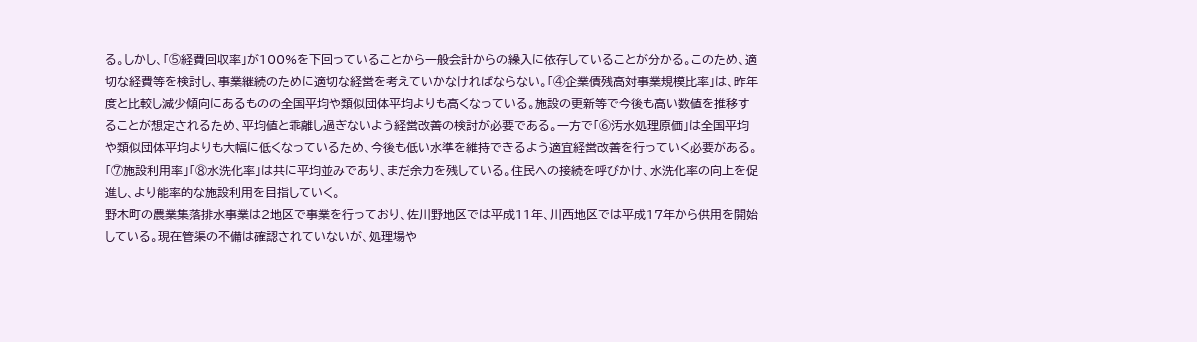る。しかし、「⑤経費回収率」が100%を下回っていることから一般会計からの繰入に依存していることが分かる。このため、適切な経費等を検討し、事業継続のために適切な経営を考えていかなければならない。「④企業債残高対事業規模比率」は、昨年度と比較し減少傾向にあるものの全国平均や類似団体平均よりも高くなっている。施設の更新等で今後も高い数値を推移することが想定されるため、平均値と乖離し過ぎないよう経営改善の検討が必要である。一方で「⑥汚水処理原価」は全国平均や類似団体平均よりも大幅に低くなっているため、今後も低い水準を維持できるよう適宜経営改善を行っていく必要がある。「⑦施設利用率」「⑧水洗化率」は共に平均並みであり、まだ余力を残している。住民への接続を呼びかけ、水洗化率の向上を促進し、より能率的な施設利用を目指していく。
野木町の農業集落排水事業は2地区で事業を行っており、佐川野地区では平成11年、川西地区では平成17年から供用を開始している。現在管渠の不備は確認されていないが、処理場や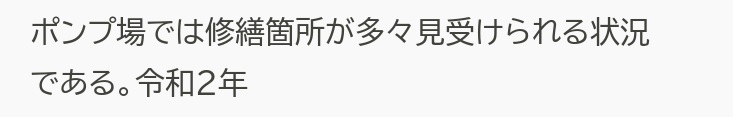ポンプ場では修繕箇所が多々見受けられる状況である。令和2年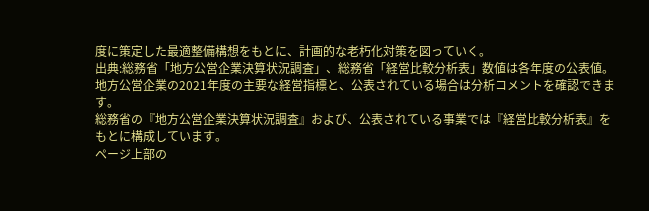度に策定した最適整備構想をもとに、計画的な老朽化対策を図っていく。
出典:総務省「地方公営企業決算状況調査」、総務省「経営比較分析表」数値は各年度の公表値。
地方公営企業の2021年度の主要な経営指標と、公表されている場合は分析コメントを確認できます。
総務省の『地方公営企業決算状況調査』および、公表されている事業では『経営比較分析表』をもとに構成しています。
ページ上部の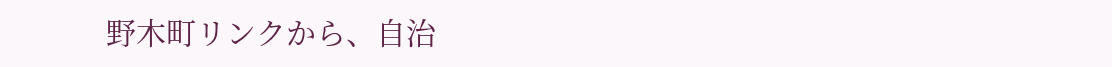野木町リンクから、自治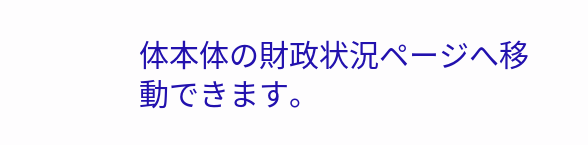体本体の財政状況ページへ移動できます。